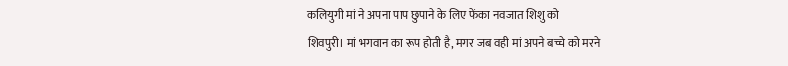कलियुगी मां ने अपना पाप छुपाने के लिए फेंका नवजात शिशु को
शिवपुरी। मां भगवान का रूप होती है, मगर जब वही मां अपने बच्चे को मरने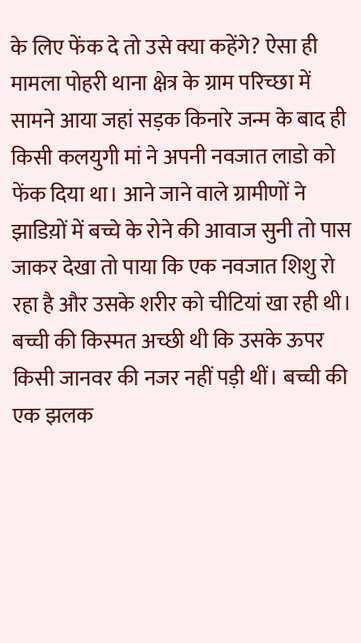के लिए फेंक दे तो उसे क्या कहेंगे? ऐसा ही मामला पोहरी थाना क्षेत्र के ग्राम परिच्छा में सामने आया जहां सड़क किनारे जन्म के बाद ही किसी कलयुगी मां ने अपनी नवजात लाडो को फेंक दिया था। आने जाने वाले ग्रामीणों ने झाडिय़ों में बच्चे के रोने की आवाज सुनी तो पास जाकर देखा तो पाया कि एक नवजात शिशु रो रहा है और उसके शरीर को चीटियां खा रही थी। बच्ची की किस्मत अच्छी थी कि उसके ऊपर किसी जानवर की नजर नहीं पड़ी थीं। बच्ची की एक झलक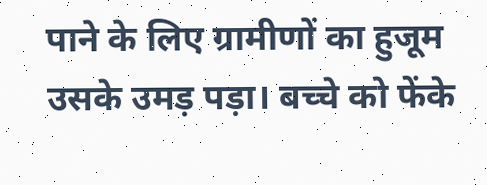पाने के लिए ग्रामीणों का हुजूम उसके उमड़ पड़ा। बच्चे को फेंके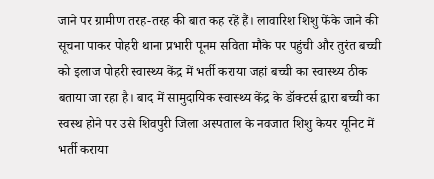जाने पर ग्रामीण तरह-तरह की बात कह रहें हैं। लावारिश शिशु फेंके जाने की सूचना पाकर पोहरी थाना प्रभारी पूनम सविता मौके पर पहुंची और तुरंत बच्ची को इलाज पोहरी स्वास्थ्य केंद्र में भर्ती कराया जहां बच्ची का स्वास्थ्य ठीक बताया जा रहा है। बाद में सामुदायिक स्वास्थ्य केंद्र के डॉक्टर्स द्वारा बच्ची का स्वस्थ होने पर उसे शिवपुरी जिला अस्पताल के नवजात शिशु केयर यूनिट में भर्ती कराया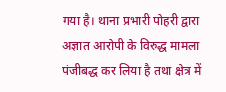गया है। थाना प्रभारी पोहरी द्वारा अज्ञात आरोपी के विरुद्ध मामला पंजीबद्ध कर लिया है तथा क्षेत्र में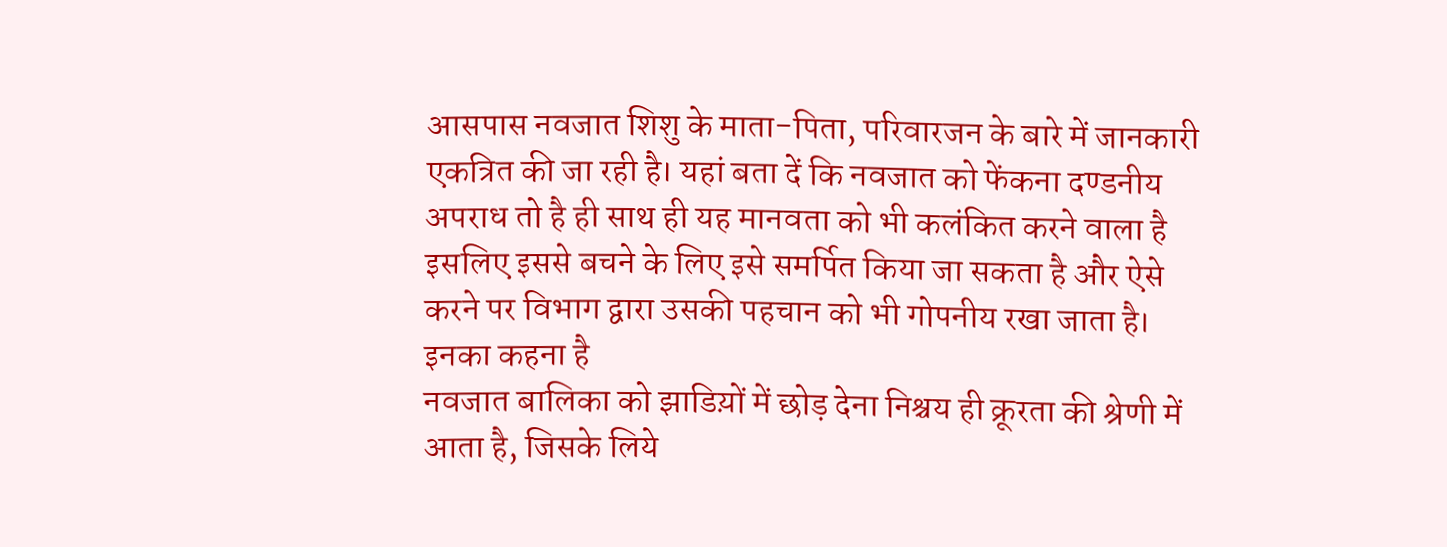आसपास नवजात शिशु के माता-पिता, परिवारजन के बारे में जानकारी एकत्रित की जा रही है। यहां बता दें कि नवजात को फेंकना दण्डनीय अपराध तो है ही साथ ही यह मानवता को भी कलंकित करने वाला है इसलिए इससे बचने के लिए इसे समर्पित किया जा सकता है और ऐसे करने पर विभाग द्वारा उसकी पहचान को भी गोपनीय रखा जाता है।
इनका कहना है
नवजात बालिका को झाडिय़ों में छोड़ देना निश्चय ही क्रूरता की श्रेणी में आता है, जिसके लिये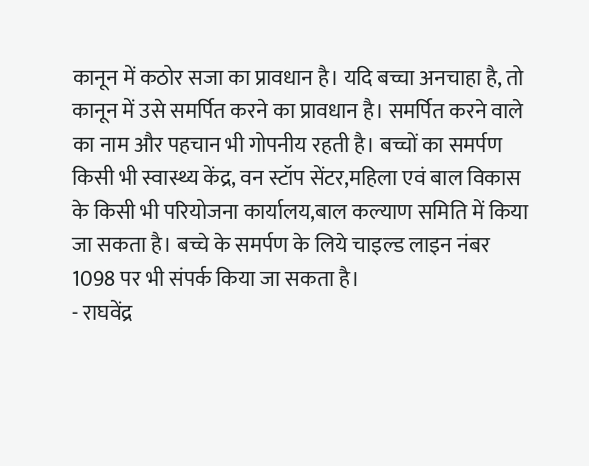कानून में कठोर सजा का प्रावधान है। यदि बच्चा अनचाहा है, तो कानून में उसे समर्पित करने का प्रावधान है। समर्पित करने वाले का नाम और पहचान भी गोपनीय रहती है। बच्चों का समर्पण किसी भी स्वास्थ्य केंद्र, वन स्टॉप सेंटर,महिला एवं बाल विकास के किसी भी परियोजना कार्यालय,बाल कल्याण समिति में किया जा सकता है। बच्चे के समर्पण के लिये चाइल्ड लाइन नंबर 1098 पर भी संपर्क किया जा सकता है।
- राघवेंद्र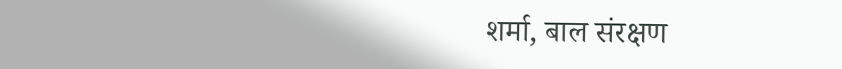शर्मा, बाल संरक्षण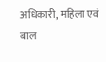अधिकारी, महिला एवं बाल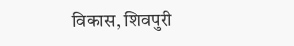विकास, शिवपुरी